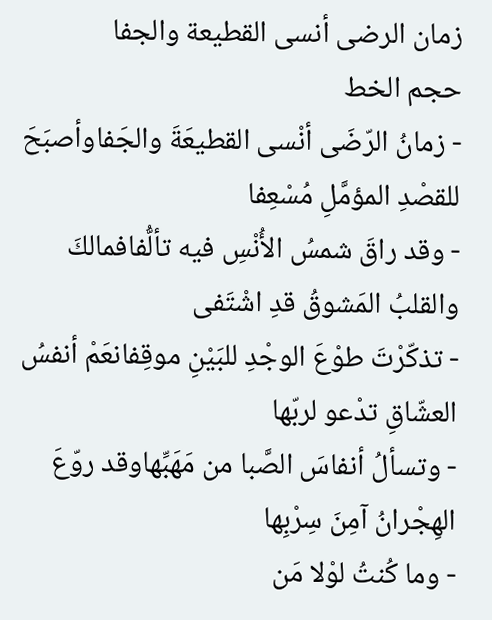زمان الرضى أنسى القطيعة والجفا
حجم الخط
- زمانُ الرّضَى أنْسى القطيعَةَ والجَفاوأصبَحَ للقصْدِ المؤمَّلِ مُسْعِفا
- وقد راقَ شمسُ الأُنْسِ فيه تألُّفافمالكَ والقلبُ المَشوقُ قدِ اشْتَفى
- تذكّرْتَ طوْعَ الوجْدِ للبَيْنِ موقِفانعَمْ أنفسُ العشّاقِ تدْعو لربّها
- وتسألُ أنفاسَ الصَّبا من مَهَبِّهاوقد روّعَ الهِجْرانُ آمِنَ سِرْبِها
- وما كُنتُ لوْلا مَن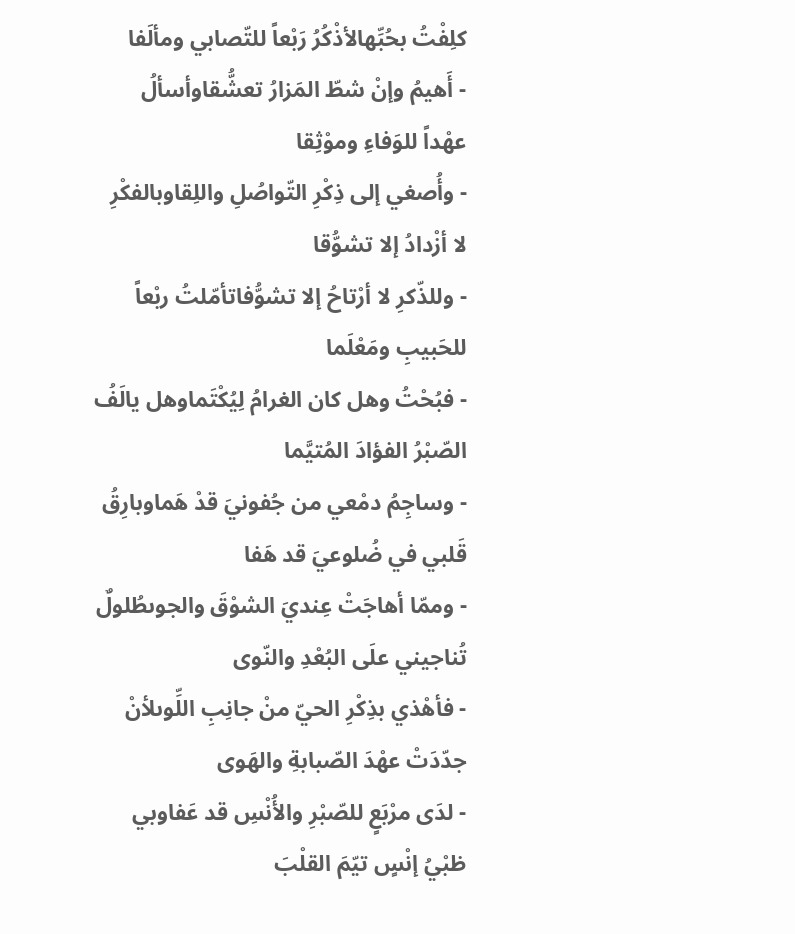كلِفْتُ بحُبِّهالأذْكُرُ رَبْعاً للتّصابي ومألَفا
- أَهيمُ وإنْ شطّ المَزارُ تعشُّقاوأسألُ عهْداً للوَفاءِ وموْثِقا
- وأُصغي إلى ذِكْرِ التّواصُلِ واللِقاوبالفكْرِ لا أزْدادُ إلا تشوُّقا
- وللذّكرِ لا أرْتاحُ إلا تشوُّفاتأمّلتُ ربْعاً للحَبيبِ ومَعْلَما
- فبُحْتُ وهل كان الغرامُ لِيُكْتَماوهل يالَفُ الصّبْرُ الفؤادَ المُتيَّما
- وساجِمُ دمْعي من جُفونيَ قدْ هَماوبارِقُ قَلبي في ضُلوعيَ قد هَفا
- وممّا أهاجَتْ عِنديَ الشوْقَ والجوىطُلولٌ تُناجيني علَى البُعْدِ والنّوى
- فأهْذي بذِكْرِ الحيّ منْ جانِبِ اللِّوىلأنْ جدّدَتْ عهْدَ الصّبابةِ والهَوى
- لدَى مرْبَعٍ للصّبْرِ والأُنْسِ قد عَفاوبي ظبْيُ إنْسٍ تيّمَ القلْبَ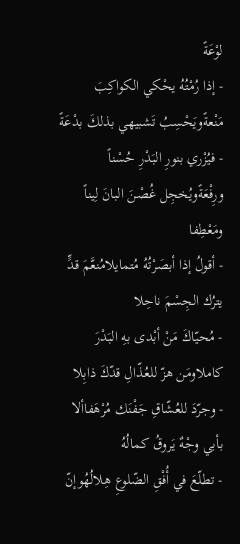لوْعَةً
- إذا رُمْتُهُ يحْكي الكواكِبَ مَنْعةًويَحْسِبُ تَشبيهي بذلكَ بدْعَةً
- فيُزْري بنورِ البَدْرِ حُسْناً ورِفْعَةًويُخجِل غُصْنَ البانَ لِيناً ومَعْطِفا
- أقولُ إذا أبصَرْتُهُ مُتمايلامُنعَّمَ قدٍّ يترُك الجِسْمَ ناحِلا
- مُحيّاكَ مَنْ أبْدى بهِ البَدْرَ كاملاومَن هزّ للعُذّالِ قدّكَ ذابِلا
- وجرّدَ للعُشّاقِ جَفْنَك مُرْهَفاألا بأبي وجْهٌ يَروقُ كمالُهُ
- تطلّعَ في أُفْقِ الضّلوعِ هِلالُهُوإنّ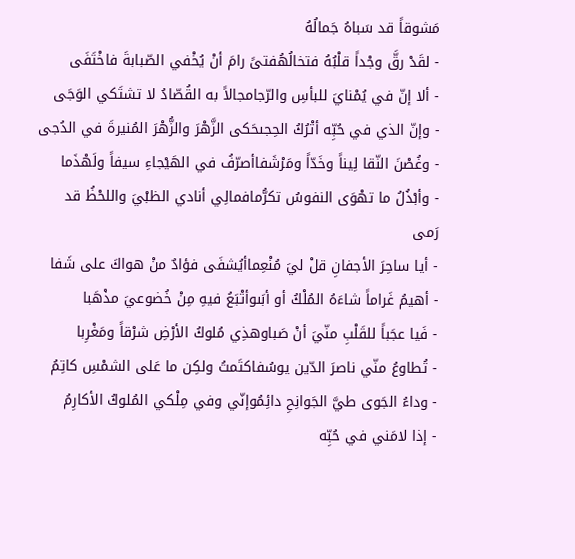مَشوقاً قد سَباهُ جَمالُهُ
- لقَدْ رقَّ وجْداً قلْبُهُ فتخالُهُفتىً رامَ أنْ يُخْفي الصّبابةَ فاخْتَفَى
- ألا إنّ في يُمْنايَ للبأسِ والرّجامجالاً به القُصّادُ لا تشتَكي الوَجَى
- وإنّ الذي في حُبِّه أتْرُكُ الحِجىحَكى الزَّهْرَ والزُّهْرَ المُنيرةَ في الدُجى
- وغُصْنَ النّقا لِيناً وخَدّاً ومَرْشَفاأصرّفُ في الهَيْجاءِ سيفاً ولَهْذَما
- وأبْذُلُ ما تهْوَى النفوسُ تكرُّمافمالِي أنادي الظبْيَ واللحْظُ قد رَمى
- أيا ساحِرَ الأجفانِ قلْ ليَ مُنْعِماأيُشفَى فؤادٌ منْ هواكَ على شَفا
- أهيمُ غَراماً شاءَهُ المُلْكُ أو أبَىوأتْبَعُ فيهِ مِنْ خُضوعيَ مذْهَبا
- فَيا عجَباً للقَلْبِ منّيَ أنْ صَباوهذِي مُلوكُ الأرْضِ شرْقاً ومَغْرِبا
- تُطاوعُ منّي ناصرَ الدّين يوسُفاكتَمتُ ولكِن ما عَلى الشمْسِ كاتِمُ
- وداءُ الجَوى طيَّ الجَوانِحِ دائِمُوإنّي وفي مِلْكي المُلوكُ الأكارِمُ
- إذا لامَني في حُبِّه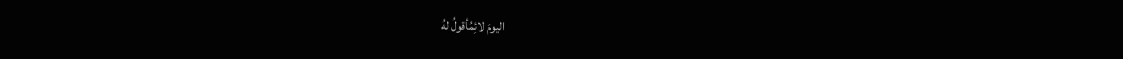اليومَ لائِمُأقولُ لهُ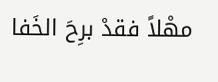مهْلاً فقدْ برِحَ الخَفا